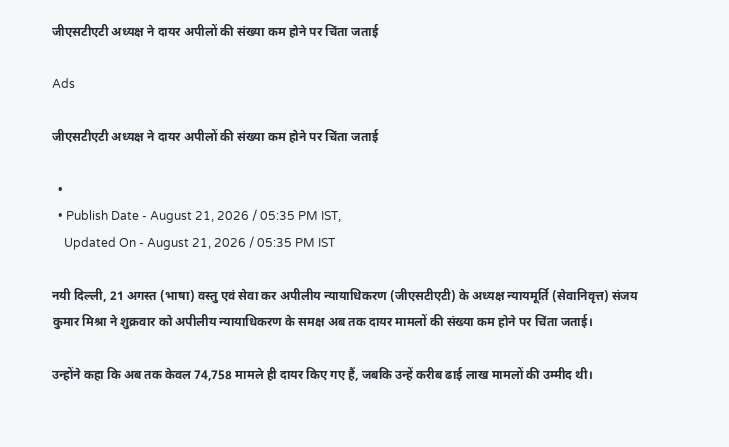जीएसटीएटी अध्यक्ष ने दायर अपीलों की संख्या कम होने पर चिंता जताई

Ads

जीएसटीएटी अध्यक्ष ने दायर अपीलों की संख्या कम होने पर चिंता जताई

  •
  • Publish Date - August 21, 2026 / 05:35 PM IST,
    Updated On - August 21, 2026 / 05:35 PM IST

नयी दिल्ली, 21 अगस्त (भाषा) वस्तु एवं सेवा कर अपीलीय न्यायाधिकरण (जीएसटीएटी) के अध्यक्ष न्यायमूर्ति (सेवानिवृत्त) संजय कुमार मिश्रा ने शुक्रवार को अपीलीय न्यायाधिकरण के समक्ष अब तक दायर मामलों की संख्या कम होने पर चिंता जताई।

उन्होंने कहा कि अब तक केवल 74,758 मामले ही दायर किए गए हैं, जबकि उन्हें करीब ढाई लाख मामलों की उम्मीद थी।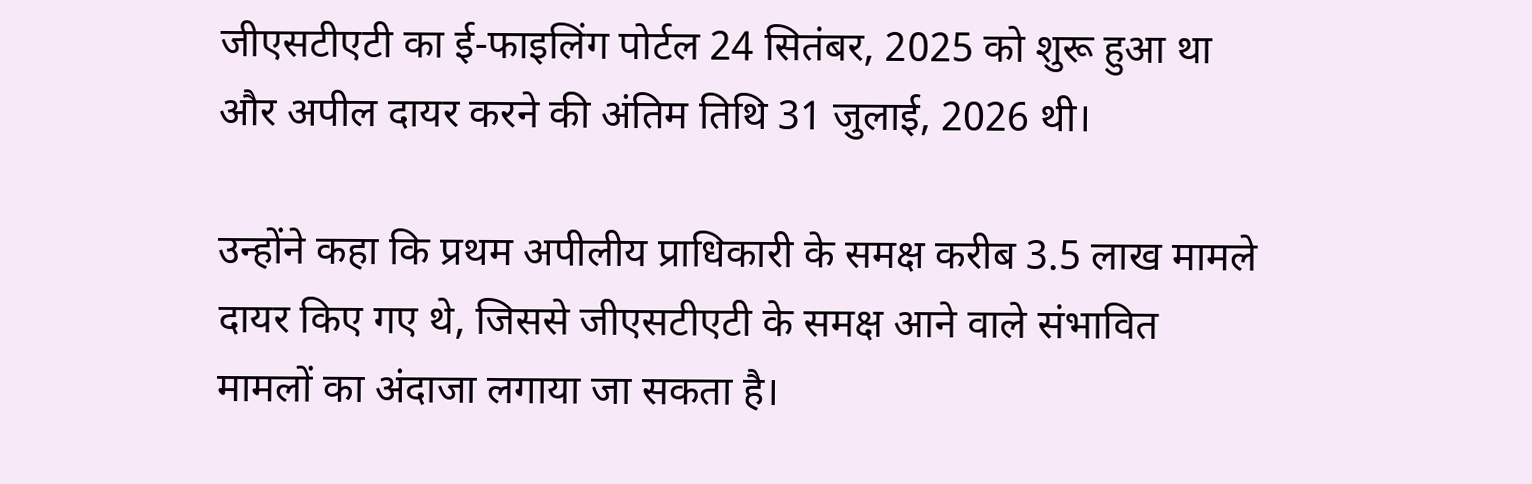जीएसटीएटी का ई-फाइलिंग पोर्टल 24 सितंबर, 2025 को शुरू हुआ था और अपील दायर करने की अंतिम तिथि 31 जुलाई, 2026 थी।

उन्होंने कहा कि प्रथम अपीलीय प्राधिकारी के समक्ष करीब 3.5 लाख मामले दायर किए गए थे, जिससे जीएसटीएटी के समक्ष आने वाले संभावित मामलों का अंदाजा लगाया जा सकता है।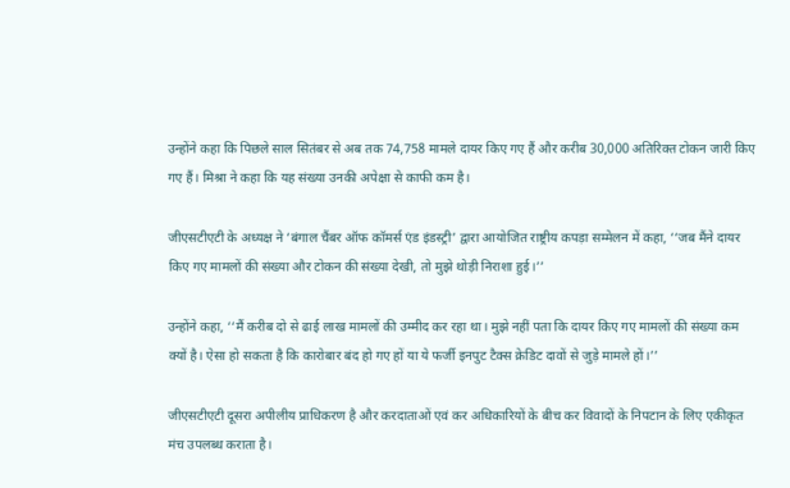उन्होंने कहा कि पिछले साल सितंबर से अब तक 74,758 मामले दायर किए गए हैं और करीब 30,000 अतिरिक्त टोकन जारी किए गए हैं। मिश्रा ने कहा कि यह संख्या उनकी अपेक्षा से काफी कम है।

जीएसटीएटी के अध्यक्ष ने ‘बंगाल चैंबर ऑफ कॉमर्स एंड इंडस्ट्री’ द्वारा आयोजित राष्ट्रीय कपड़ा सम्मेलन में कहा, ‘‘जब मैंने दायर किए गए मामलों की संख्या और टोकन की संख्या देखी, तो मुझे थोड़ी निराशा हुई।’’

उन्होंने कहा, ‘‘मैं करीब दो से ढाई लाख मामलों की उम्मीद कर रहा था। मुझे नहीं पता कि दायर किए गए मामलों की संख्या कम क्यों है। ऐसा हो सकता है कि कारोबार बंद हो गए हों या ये फर्जी इनपुट टैक्स क्रेडिट दावों से जुड़े मामले हों।’’

जीएसटीएटी दूसरा अपीलीय प्राधिकरण है और करदाताओं एवं कर अधिकारियों के बीच कर विवादों के निपटान के लिए एकीकृत मंच उपलब्ध कराता है।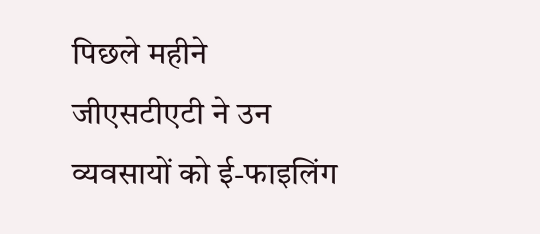पिछले महीने जीएसटीएटी ने उन व्यवसायों को ई-फाइलिंग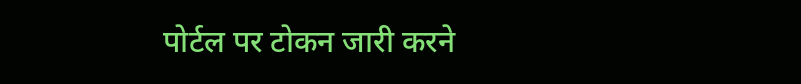पोर्टल पर टोकन जारी करने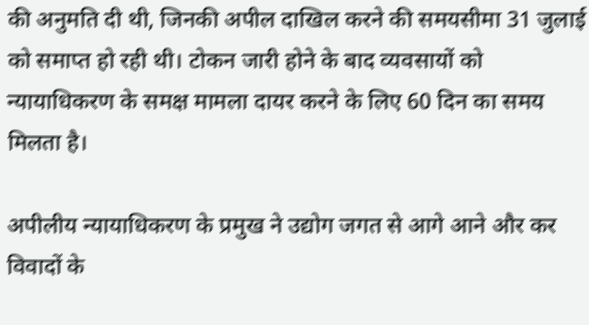की अनुमति दी थी, जिनकी अपील दाखिल करने की समयसीमा 31 जुलाई को समाप्त हो रही थी। टोकन जारी होने के बाद व्यवसायों को न्यायाधिकरण के समक्ष मामला दायर करने के लिए 60 दिन का समय मिलता है।

अपीलीय न्यायाधिकरण के प्रमुख ने उद्योग जगत से आगे आने और कर विवादों के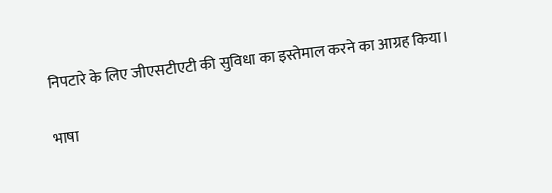निपटारे के लिए जीएसटीएटी की सुविधा का इस्तेमाल करने का आग्रह किया।

भाषा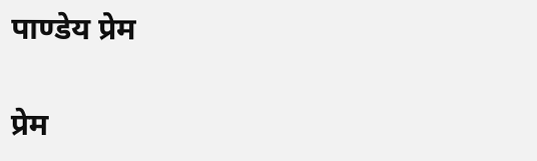पाण्डेय प्रेम

प्रेम